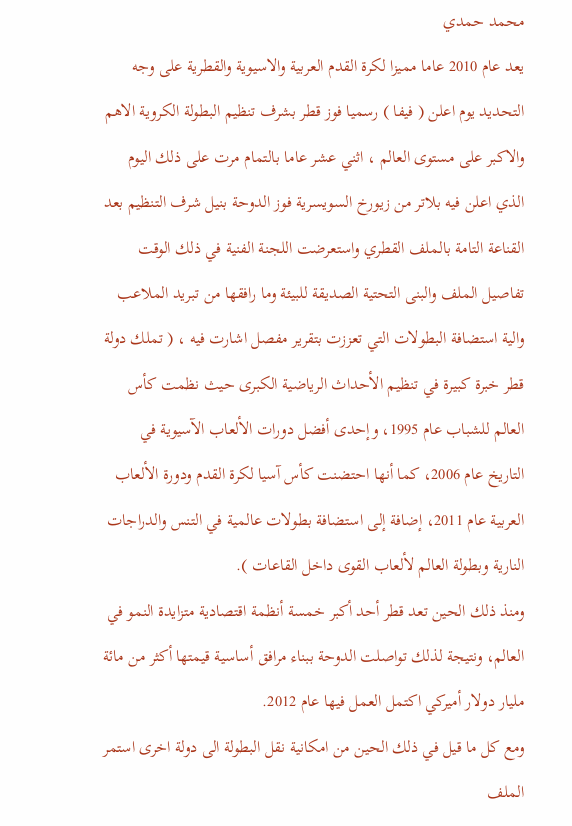محمد حمدي
يعد عام 2010 عاما مميزا لكرة القدم العربية والاسيوية والقطرية على وجه التحديد يوم اعلن ( فيفا ) رسميا فوز قطر بشرف تنظيم البطولة الكروية الاهم والاكبر على مستوى العالم ، اثني عشر عاما بالتمام مرت على ذلك اليوم الذي اعلن فيه بلاتر من زيورخ السويسرية فوز الدوحة بنيل شرف التنظيم بعد القناعة التامة بالملف القطري واستعرضت اللجنة الفنية في ذلك الوقت تفاصيل الملف والبنى التحتية الصديقة للبيئة وما رافقها من تبريد الملاعب والية استضافة البطولات التي تعززت بتقرير مفصل اشارت فيه ، ( تملك دولة قطر خبرة كبيرة في تنظيم الأحداث الرياضية الكبرى حيث نظمت كأس العالم للشباب عام 1995، وإحدى أفضل دورات الألعاب الآسيوية في التاريخ عام 2006، كما أنها احتضنت كأس آسيا لكرة القدم ودورة الألعاب العربية عام 2011، إضافة إلى استضافة بطولات عالمية في التنس والدراجات النارية وبطولة العالم لألعاب القوى داخل القاعات ).
ومنذ ذلك الحين تعد قطر أحد أكبر خمسة أنظمة اقتصادية متزايدة النمو في العالم، ونتيجة لذلك تواصلت الدوحة ببناء مرافق أساسية قيمتها أكثر من مائة مليار دولار أميركي اكتمل العمل فيها عام 2012.
ومع كل ما قيل في ذلك الحين من امكانية نقل البطولة الى دولة اخرى استمر الملف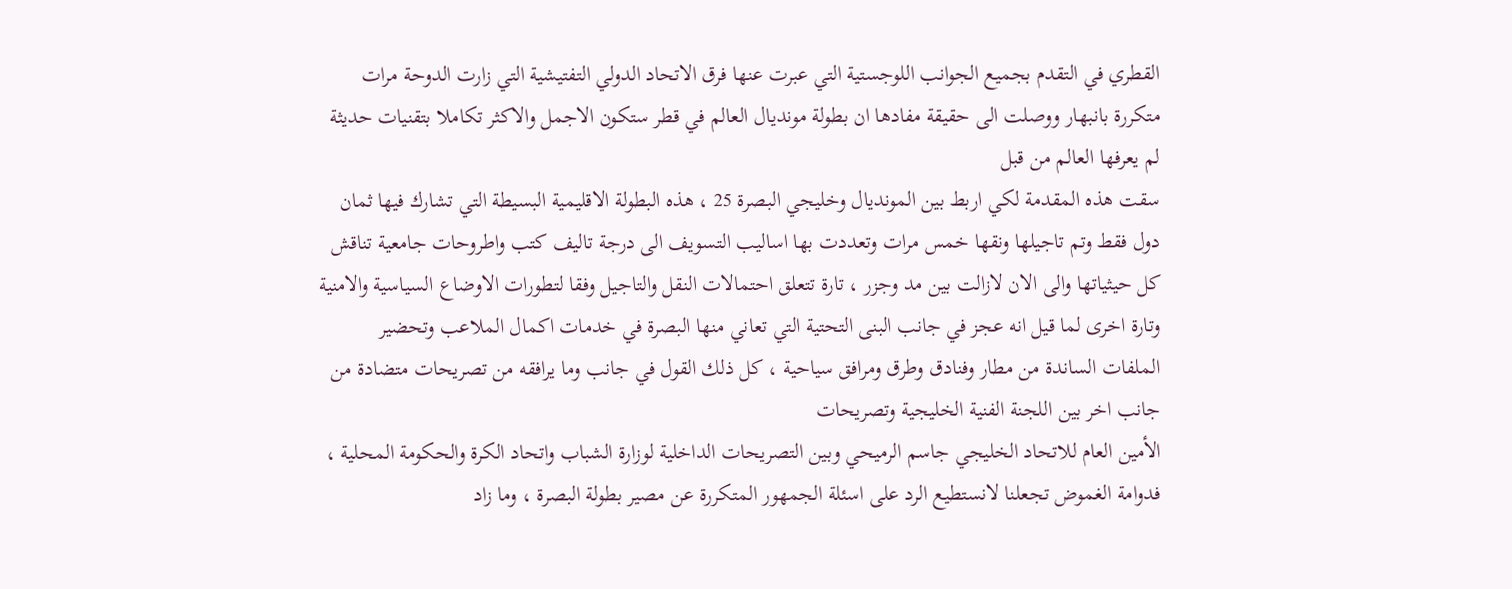القطري في التقدم بجميع الجوانب اللوجستية التي عبرت عنها فرق الاتحاد الدولي التفتيشية التي زارت الدوحة مرات متكررة بانبهار ووصلت الى حقيقة مفادها ان بطولة مونديال العالم في قطر ستكون الاجمل والاكثر تكاملا بتقنيات حديثة لم يعرفها العالم من قبل
سقت هذه المقدمة لكي اربط بين المونديال وخليجي البصرة 25 ، هذه البطولة الاقليمية البسيطة التي تشارك فيها ثمان دول فقط وتم تاجيلها ونقها خمس مرات وتعددت بها اساليب التسويف الى درجة تاليف كتب واطروحات جامعية تناقش كل حيثياتها والى الان لازالت بين مد وجزر ، تارة تتعلق احتمالات النقل والتاجيل وفقا لتطورات الاوضاع السياسية والامنية وتارة اخرى لما قيل انه عجز في جانب البنى التحتية التي تعاني منها البصرة في خدمات اكمال الملاعب وتحضير الملفات الساندة من مطار وفنادق وطرق ومرافق سياحية ، كل ذلك القول في جانب وما يرافقه من تصريحات متضادة من جانب اخر بين اللجنة الفنية الخليجية وتصريحات
الأمين العام للاتحاد الخليجي جاسم الرميحي وبين التصريحات الداخلية لوزارة الشباب واتحاد الكرة والحكومة المحلية ، فدوامة الغموض تجعلنا لانستطيع الرد على اسئلة الجمهور المتكررة عن مصير بطولة البصرة ، وما زاد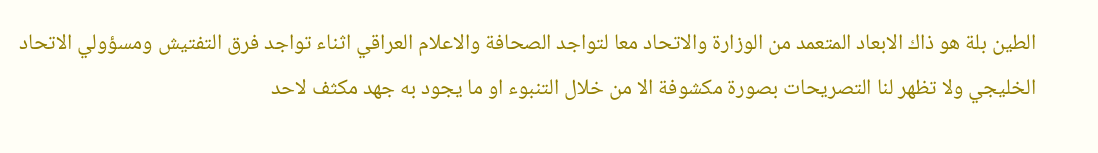الطين بلة هو ذاك الابعاد المتعمد من الوزارة والاتحاد معا لتواجد الصحافة والاعلام العراقي اثناء تواجد فرق التفتيش ومسؤولي الاتحاد الخليجي ولا تظهر لنا التصريحات بصورة مكشوفة الا من خلال التنبوء او ما يجود به جهد مكثف لاحد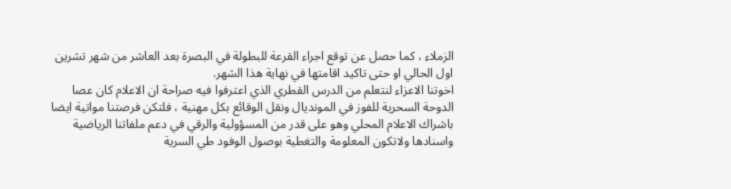الزملاء ، كما حصل عن توقع اجراء القرعة للبطولة في البصرة بعد العاشر من شهر تشرين اول الحالي او حتى تاكيد اقامتها في نهاية هذا الشهر.
اخوتنا الاعزاء لنتعلم من الدرس القطري الذي اعترفوا فيه صراحة ان الاعلام كان عصا الدوحة السحرية للفوز في المونديال ونقل الوقائع بكل مهنية ، فلتكن فرصتنا مواتية ايضا باشراك الاعلام المحلي وهو على قدر من المسؤولية والرقي في دعم ملفاتنا الرياضية واسنادها ولاتكون المعلومة والتغطية بوصول الوفود طي السرية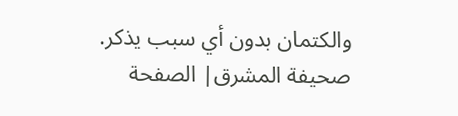والكتمان بدون أي سبب يذكر.
صحيفة المشرق| الصفحة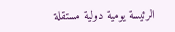الرئيسة يومية دولية مستقلة